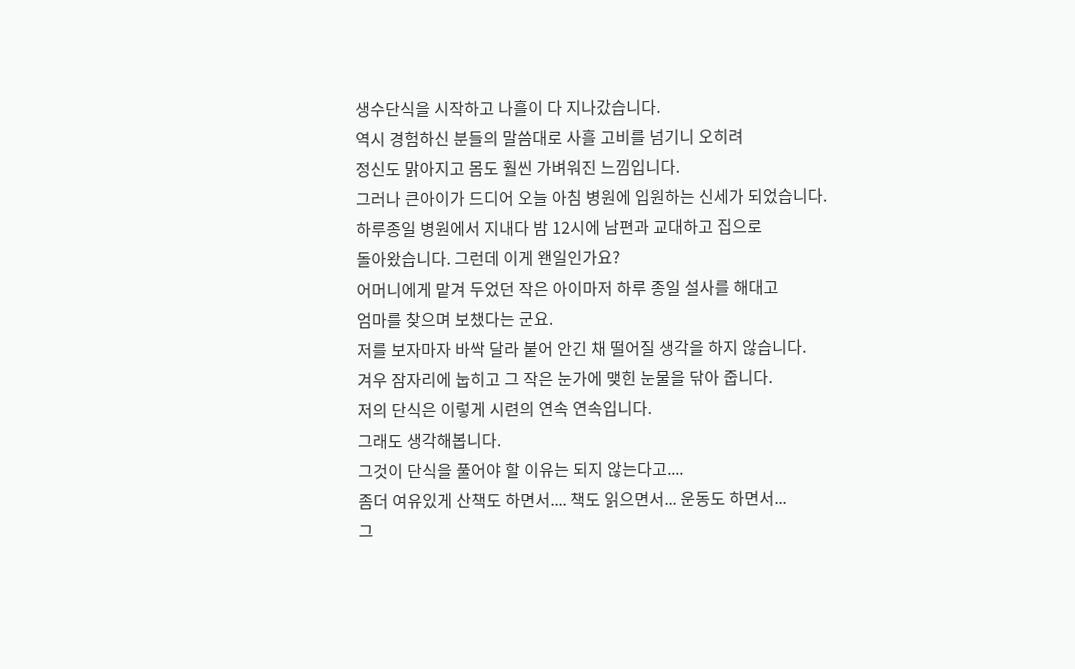생수단식을 시작하고 나흘이 다 지나갔습니다.
역시 경험하신 분들의 말씀대로 사흘 고비를 넘기니 오히려
정신도 맑아지고 몸도 훨씬 가벼워진 느낌입니다.
그러나 큰아이가 드디어 오늘 아침 병원에 입원하는 신세가 되었습니다.
하루종일 병원에서 지내다 밤 12시에 남편과 교대하고 집으로
돌아왔습니다. 그런데 이게 왠일인가요?
어머니에게 맡겨 두었던 작은 아이마저 하루 종일 설사를 해대고
엄마를 찾으며 보챘다는 군요.
저를 보자마자 바싹 달라 붙어 안긴 채 떨어질 생각을 하지 않습니다.
겨우 잠자리에 눕히고 그 작은 눈가에 맺힌 눈물을 닦아 줍니다.
저의 단식은 이렇게 시련의 연속 연속입니다.
그래도 생각해봅니다.
그것이 단식을 풀어야 할 이유는 되지 않는다고....
좀더 여유있게 산책도 하면서.... 책도 읽으면서... 운동도 하면서...
그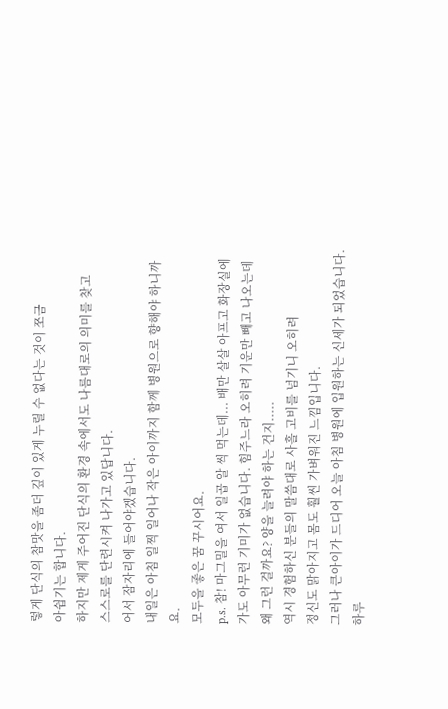렇게 단식의 참맛을 좀더 깊이 있게 누릴 수 없다는 것이 쪼금
아쉽기는 합니다.
하지만 제게 주어진 단식의 환경 속에서도 나름대로의 의미를 찾고
스스로를 단련시켜 나가고 있답니다.
어서 잠자리에 들어야겠습니다.
내일은 아침 일찍 일어나 작은 아이까지 함께 병원으로 향해야 하니까요.
모두을 좋은 꿈 꾸시어요.
p.s. 참! 마그밀을 여서 일곱 알 씩 먹는데... 배만 살살 아프고 화장실에
가도 아무런 기미가 없습니다. 힘주느라 오히려 기운만 빼고 나오는데
왜 그런 걸까요? 양을 늘려야 하는 건지.....
역시 경험하신 분들의 말씀대로 사흘 고비를 넘기니 오히려
정신도 맑아지고 몸도 훨씬 가벼워진 느낌입니다.
그러나 큰아이가 드디어 오늘 아침 병원에 입원하는 신세가 되었습니다.
하루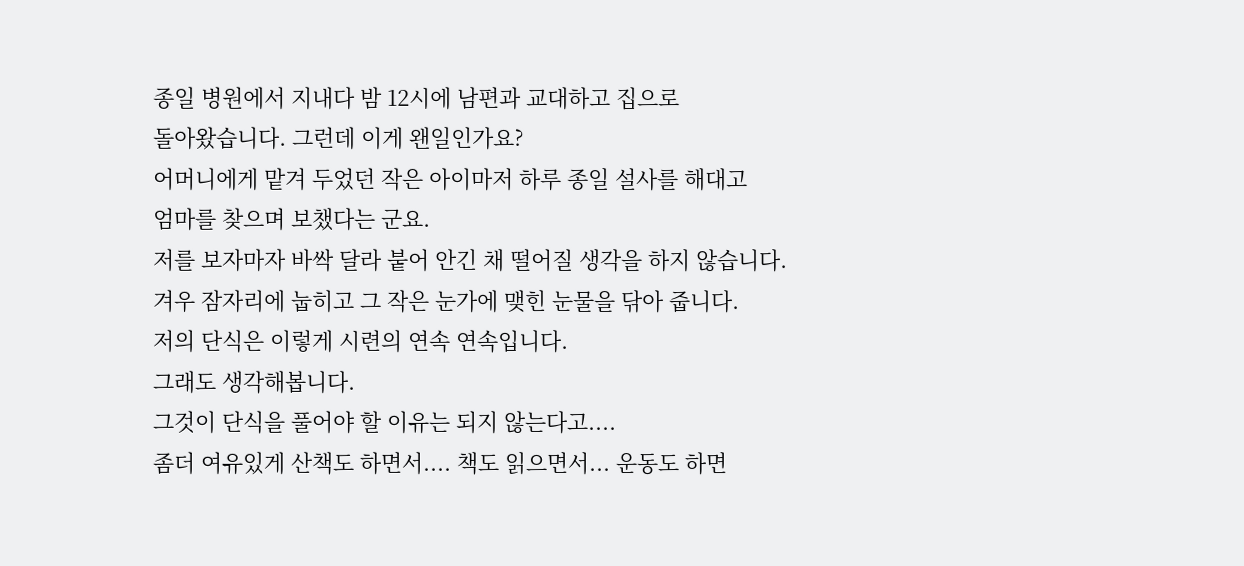종일 병원에서 지내다 밤 12시에 남편과 교대하고 집으로
돌아왔습니다. 그런데 이게 왠일인가요?
어머니에게 맡겨 두었던 작은 아이마저 하루 종일 설사를 해대고
엄마를 찾으며 보챘다는 군요.
저를 보자마자 바싹 달라 붙어 안긴 채 떨어질 생각을 하지 않습니다.
겨우 잠자리에 눕히고 그 작은 눈가에 맺힌 눈물을 닦아 줍니다.
저의 단식은 이렇게 시련의 연속 연속입니다.
그래도 생각해봅니다.
그것이 단식을 풀어야 할 이유는 되지 않는다고....
좀더 여유있게 산책도 하면서.... 책도 읽으면서... 운동도 하면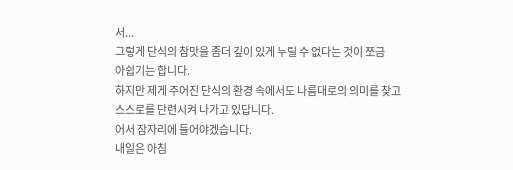서...
그렇게 단식의 참맛을 좀더 깊이 있게 누릴 수 없다는 것이 쪼금
아쉽기는 합니다.
하지만 제게 주어진 단식의 환경 속에서도 나름대로의 의미를 찾고
스스로를 단련시켜 나가고 있답니다.
어서 잠자리에 들어야겠습니다.
내일은 아침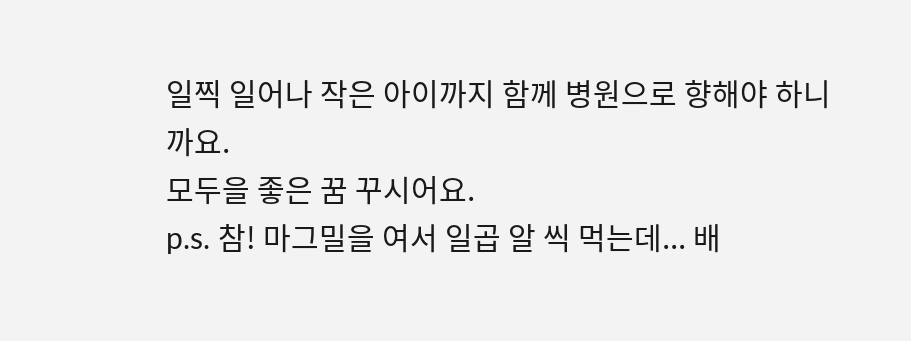일찍 일어나 작은 아이까지 함께 병원으로 향해야 하니까요.
모두을 좋은 꿈 꾸시어요.
p.s. 참! 마그밀을 여서 일곱 알 씩 먹는데... 배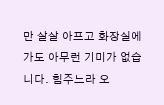만 살살 아프고 화장실에
가도 아무런 기미가 없습니다. 힘주느라 오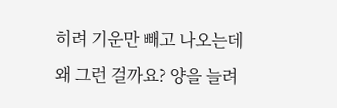히려 기운만 빼고 나오는데
왜 그런 걸까요? 양을 늘려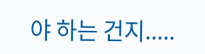야 하는 건지.....